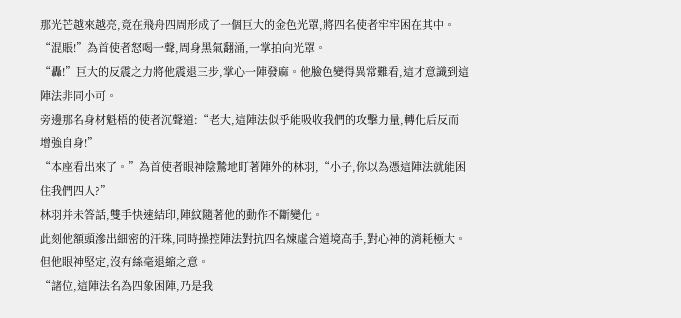那光芒越來越亮,竟在飛舟四周形成了一個巨大的金色光罩,將四名使者牢牢困在其中。
“混賬!”為首使者怒喝一聲,周身黑氣翻涌,一掌拍向光罩。
“轟!”巨大的反震之力將他震退三步,掌心一陣發麻。他臉色變得異常難看,這才意識到這陣法非同小可。
旁邊那名身材魁梧的使者沉聲道:“老大,這陣法似乎能吸收我們的攻擊力量,轉化后反而增強自身!”
“本座看出來了。”為首使者眼神陰鷙地盯著陣外的林羽,“小子,你以為憑這陣法就能困住我們四人?”
林羽并未答話,雙手快速結印,陣紋隨著他的動作不斷變化。
此刻他額頭滲出細密的汗珠,同時操控陣法對抗四名煉虛合道境高手,對心神的消耗極大。但他眼神堅定,沒有絲毫退縮之意。
“諸位,這陣法名為四象困陣,乃是我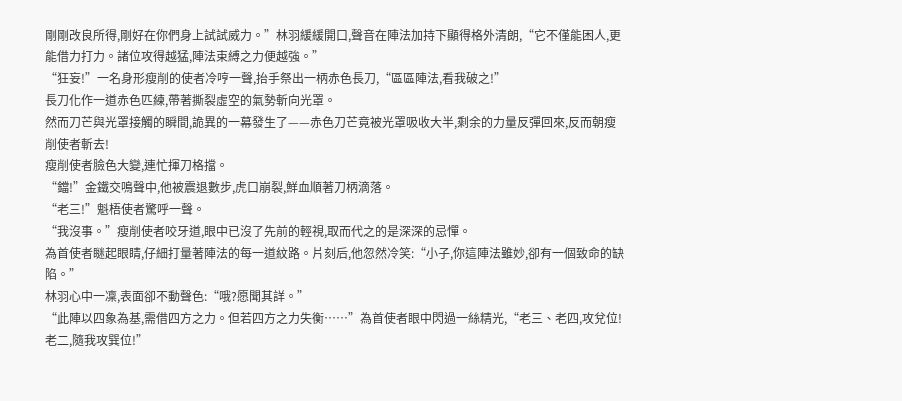剛剛改良所得,剛好在你們身上試試威力。”林羽緩緩開口,聲音在陣法加持下顯得格外清朗,“它不僅能困人,更能借力打力。諸位攻得越猛,陣法束縛之力便越強。”
“狂妄!”一名身形瘦削的使者冷哼一聲,抬手祭出一柄赤色長刀,“區區陣法,看我破之!”
長刀化作一道赤色匹練,帶著撕裂虛空的氣勢斬向光罩。
然而刀芒與光罩接觸的瞬間,詭異的一幕發生了——赤色刀芒竟被光罩吸收大半,剩余的力量反彈回來,反而朝瘦削使者斬去!
瘦削使者臉色大變,連忙揮刀格擋。
“鐺!”金鐵交鳴聲中,他被震退數步,虎口崩裂,鮮血順著刀柄滴落。
“老三!”魁梧使者驚呼一聲。
“我沒事。”瘦削使者咬牙道,眼中已沒了先前的輕視,取而代之的是深深的忌憚。
為首使者瞇起眼睛,仔細打量著陣法的每一道紋路。片刻后,他忽然冷笑:“小子,你這陣法雖妙,卻有一個致命的缺陷。”
林羽心中一凜,表面卻不動聲色:“哦?愿聞其詳。”
“此陣以四象為基,需借四方之力。但若四方之力失衡……”為首使者眼中閃過一絲精光,“老三、老四,攻兌位!老二,隨我攻巽位!”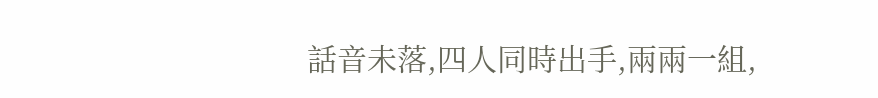話音未落,四人同時出手,兩兩一組,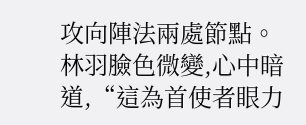攻向陣法兩處節點。
林羽臉色微變,心中暗道,“這為首使者眼力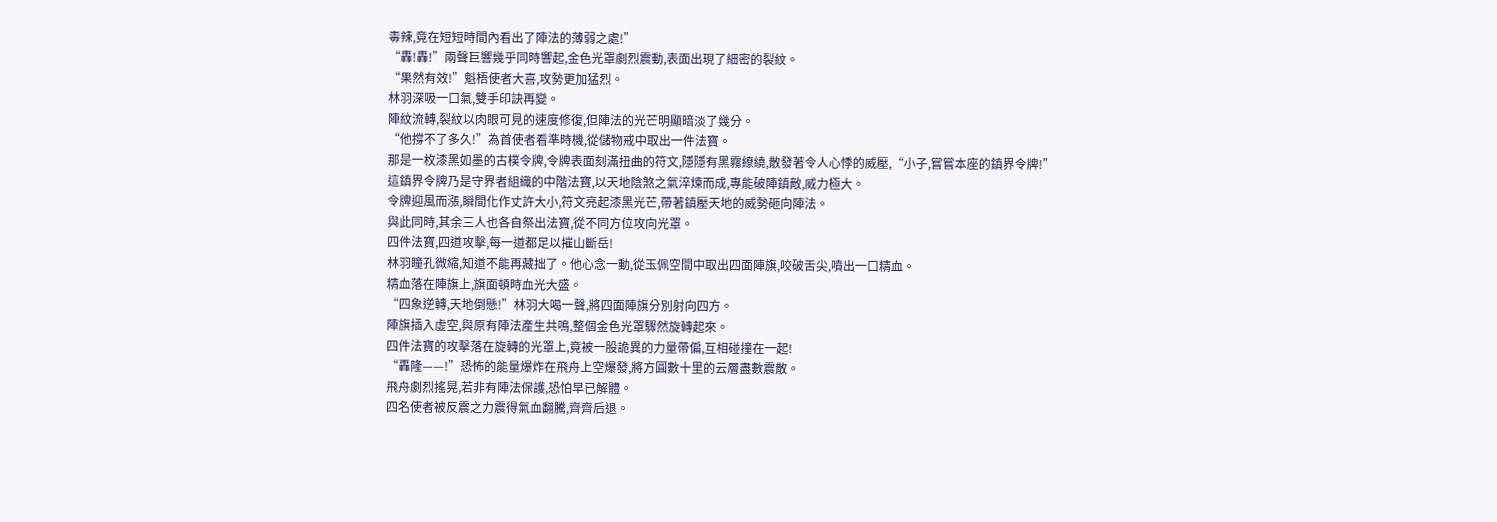毒辣,竟在短短時間內看出了陣法的薄弱之處!”
“轟!轟!”兩聲巨響幾乎同時響起,金色光罩劇烈震動,表面出現了細密的裂紋。
“果然有效!”魁梧使者大喜,攻勢更加猛烈。
林羽深吸一口氣,雙手印訣再變。
陣紋流轉,裂紋以肉眼可見的速度修復,但陣法的光芒明顯暗淡了幾分。
“他撐不了多久!”為首使者看準時機,從儲物戒中取出一件法寶。
那是一枚漆黑如墨的古樸令牌,令牌表面刻滿扭曲的符文,隱隱有黑霧繚繞,散發著令人心悸的威壓,“小子,嘗嘗本座的鎮界令牌!”
這鎮界令牌乃是守界者組織的中階法寶,以天地陰煞之氣淬煉而成,專能破陣鎮敵,威力極大。
令牌迎風而漲,瞬間化作丈許大小,符文亮起漆黑光芒,帶著鎮壓天地的威勢砸向陣法。
與此同時,其余三人也各自祭出法寶,從不同方位攻向光罩。
四件法寶,四道攻擊,每一道都足以摧山斷岳!
林羽瞳孔微縮,知道不能再藏拙了。他心念一動,從玉佩空間中取出四面陣旗,咬破舌尖,噴出一口精血。
精血落在陣旗上,旗面頓時血光大盛。
“四象逆轉,天地倒懸!”林羽大喝一聲,將四面陣旗分別射向四方。
陣旗插入虛空,與原有陣法產生共鳴,整個金色光罩驟然旋轉起來。
四件法寶的攻擊落在旋轉的光罩上,竟被一股詭異的力量帶偏,互相碰撞在一起!
“轟隆——!”恐怖的能量爆炸在飛舟上空爆發,將方圓數十里的云層盡數震散。
飛舟劇烈搖晃,若非有陣法保護,恐怕早已解體。
四名使者被反震之力震得氣血翻騰,齊齊后退。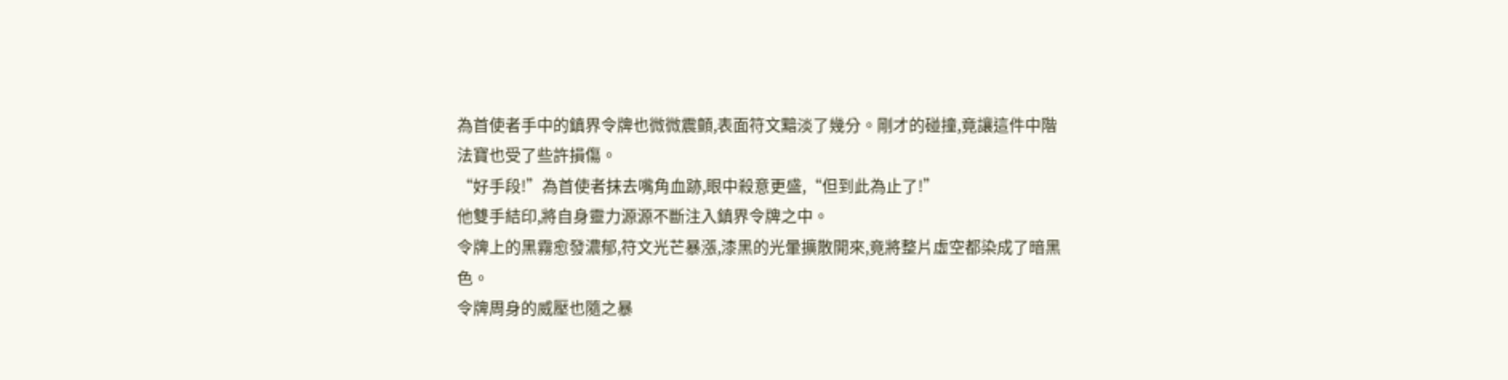為首使者手中的鎮界令牌也微微震顫,表面符文黯淡了幾分。剛才的碰撞,竟讓這件中階法寶也受了些許損傷。
“好手段!”為首使者抹去嘴角血跡,眼中殺意更盛,“但到此為止了!”
他雙手結印,將自身靈力源源不斷注入鎮界令牌之中。
令牌上的黑霧愈發濃郁,符文光芒暴漲,漆黑的光暈擴散開來,竟將整片虛空都染成了暗黑色。
令牌周身的威壓也隨之暴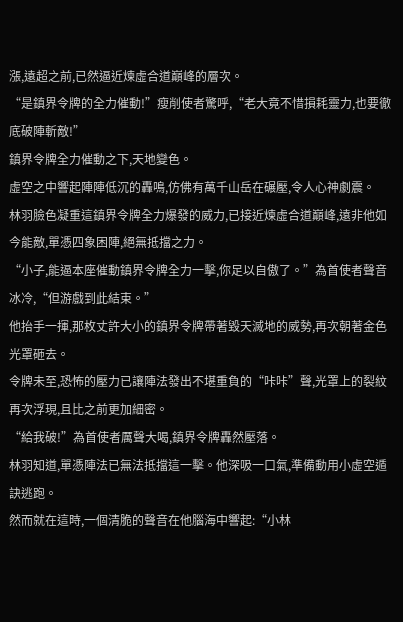漲,遠超之前,已然逼近煉虛合道巔峰的層次。
“是鎮界令牌的全力催動!”瘦削使者驚呼,“老大竟不惜損耗靈力,也要徹底破陣斬敵!”
鎮界令牌全力催動之下,天地變色。
虛空之中響起陣陣低沉的轟鳴,仿佛有萬千山岳在碾壓,令人心神劇震。
林羽臉色凝重這鎮界令牌全力爆發的威力,已接近煉虛合道巔峰,遠非他如今能敵,單憑四象困陣,絕無抵擋之力。
“小子,能逼本座催動鎮界令牌全力一擊,你足以自傲了。”為首使者聲音冰冷,“但游戲到此結束。”
他抬手一揮,那枚丈許大小的鎮界令牌帶著毀天滅地的威勢,再次朝著金色光罩砸去。
令牌未至,恐怖的壓力已讓陣法發出不堪重負的“咔咔”聲,光罩上的裂紋再次浮現,且比之前更加細密。
“給我破!”為首使者厲聲大喝,鎮界令牌轟然壓落。
林羽知道,單憑陣法已無法抵擋這一擊。他深吸一口氣,準備動用小虛空遁訣逃跑。
然而就在這時,一個清脆的聲音在他腦海中響起:“小林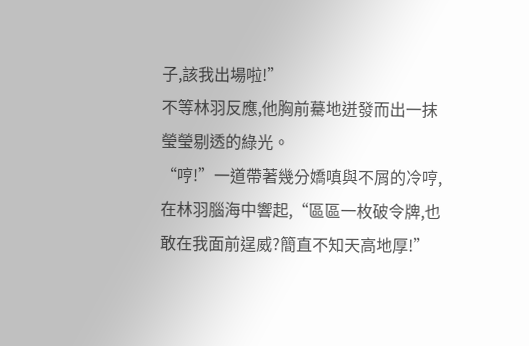子,該我出場啦!”
不等林羽反應,他胸前驀地迸發而出一抹瑩瑩剔透的綠光。
“哼!”一道帶著幾分嬌嗔與不屑的冷哼,在林羽腦海中響起,“區區一枚破令牌,也敢在我面前逞威?簡直不知天高地厚!”